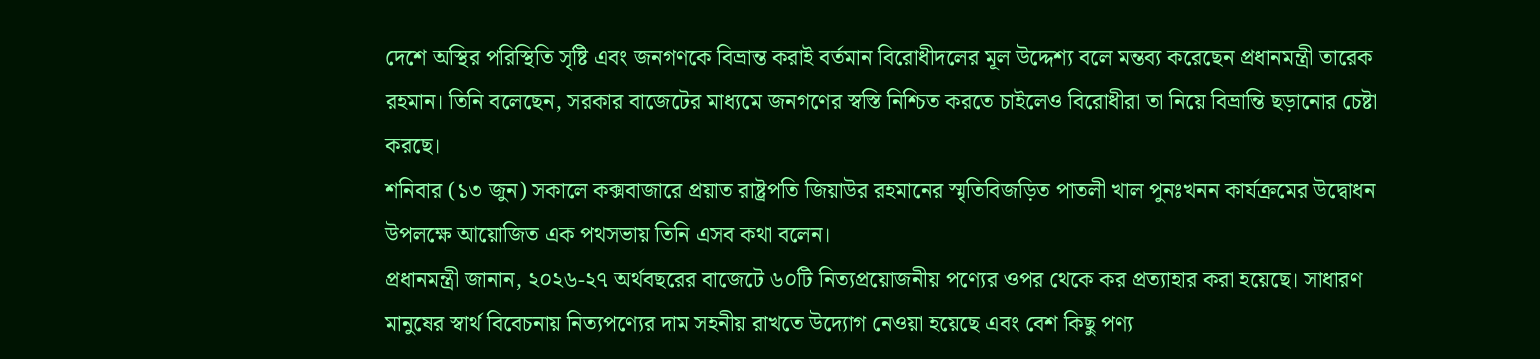দেশে অস্থির পরিস্থিতি সৃষ্টি এবং জনগণকে বিভ্রান্ত করাই বর্তমান বিরোধীদলের মূল উদ্দেশ্য বলে মন্তব্য করেছেন প্রধানমন্ত্রী তারেক রহমান। তিনি বলেছেন, সরকার বাজেটের মাধ্যমে জনগণের স্বস্তি নিশ্চিত করতে চাইলেও বিরোধীরা তা নিয়ে বিভ্রান্তি ছড়ানোর চেষ্টা করছে।
শনিবার (১৩ জুন) সকালে কক্সবাজারে প্রয়াত রাষ্ট্রপতি জিয়াউর রহমানের স্মৃতিবিজড়িত পাতলী খাল পুনঃখনন কার্যক্রমের উদ্বোধন উপলক্ষে আয়োজিত এক পথসভায় তিনি এসব কথা বলেন।
প্রধানমন্ত্রী জানান, ২০২৬-২৭ অর্থবছরের বাজেটে ৬০টি নিত্যপ্রয়োজনীয় পণ্যের ওপর থেকে কর প্রত্যাহার করা হয়েছে। সাধারণ মানুষের স্বার্থ বিবেচনায় নিত্যপণ্যের দাম সহনীয় রাখতে উদ্যোগ নেওয়া হয়েছে এবং বেশ কিছু পণ্য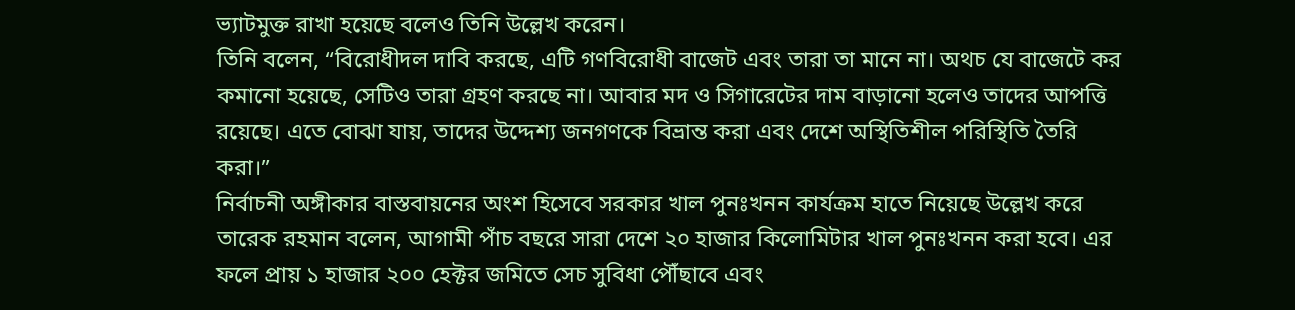ভ্যাটমুক্ত রাখা হয়েছে বলেও তিনি উল্লেখ করেন।
তিনি বলেন, “বিরোধীদল দাবি করছে, এটি গণবিরোধী বাজেট এবং তারা তা মানে না। অথচ যে বাজেটে কর কমানো হয়েছে, সেটিও তারা গ্রহণ করছে না। আবার মদ ও সিগারেটের দাম বাড়ানো হলেও তাদের আপত্তি রয়েছে। এতে বোঝা যায়, তাদের উদ্দেশ্য জনগণকে বিভ্রান্ত করা এবং দেশে অস্থিতিশীল পরিস্থিতি তৈরি করা।”
নির্বাচনী অঙ্গীকার বাস্তবায়নের অংশ হিসেবে সরকার খাল পুনঃখনন কার্যক্রম হাতে নিয়েছে উল্লেখ করে তারেক রহমান বলেন, আগামী পাঁচ বছরে সারা দেশে ২০ হাজার কিলোমিটার খাল পুনঃখনন করা হবে। এর ফলে প্রায় ১ হাজার ২০০ হেক্টর জমিতে সেচ সুবিধা পৌঁছাবে এবং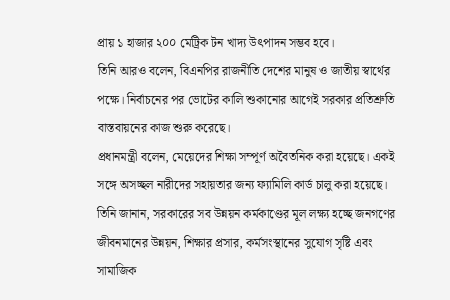প্রায় ১ হাজার ২০০ মেট্রিক টন খাদ্য উৎপাদন সম্ভব হবে।
তিনি আরও বলেন, বিএনপির রাজনীতি দেশের মানুষ ও জাতীয় স্বার্থের পক্ষে। নির্বাচনের পর ভোটের কালি শুকানোর আগেই সরকার প্রতিশ্রুতি বাস্তবায়নের কাজ শুরু করেছে।
প্রধানমন্ত্রী বলেন, মেয়েদের শিক্ষা সম্পূর্ণ অবৈতনিক করা হয়েছে। একই সঙ্গে অসচ্ছল নারীদের সহায়তার জন্য ফ্যামিলি কার্ড চালু করা হয়েছে।
তিনি জানান, সরকারের সব উন্নয়ন কর্মকাণ্ডের মূল লক্ষ্য হচ্ছে জনগণের জীবনমানের উন্নয়ন, শিক্ষার প্রসার, কর্মসংস্থানের সুযোগ সৃষ্টি এবং সামাজিক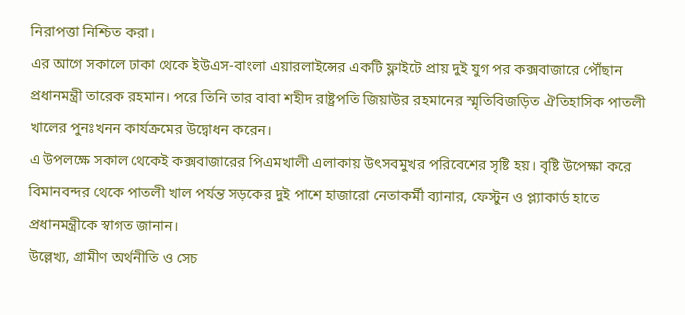নিরাপত্তা নিশ্চিত করা।
এর আগে সকালে ঢাকা থেকে ইউএস-বাংলা এয়ারলাইন্সের একটি ফ্লাইটে প্রায় দুই যুগ পর কক্সবাজারে পৌঁছান প্রধানমন্ত্রী তারেক রহমান। পরে তিনি তার বাবা শহীদ রাষ্ট্রপতি জিয়াউর রহমানের স্মৃতিবিজড়িত ঐতিহাসিক পাতলী খালের পুনঃখনন কার্যক্রমের উদ্বোধন করেন।
এ উপলক্ষে সকাল থেকেই কক্সবাজারের পিএমখালী এলাকায় উৎসবমুখর পরিবেশের সৃষ্টি হয়। বৃষ্টি উপেক্ষা করে বিমানবন্দর থেকে পাতলী খাল পর্যন্ত সড়কের দুই পাশে হাজারো নেতাকর্মী ব্যানার, ফেস্টুন ও প্ল্যাকার্ড হাতে প্রধানমন্ত্রীকে স্বাগত জানান।
উল্লেখ্য, গ্রামীণ অর্থনীতি ও সেচ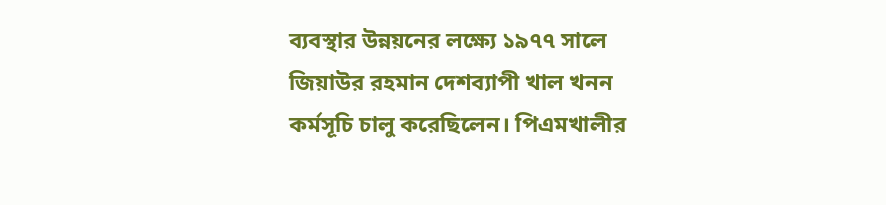ব্যবস্থার উন্নয়নের লক্ষ্যে ১৯৭৭ সালে জিয়াউর রহমান দেশব্যাপী খাল খনন কর্মসূচি চালু করেছিলেন। পিএমখালীর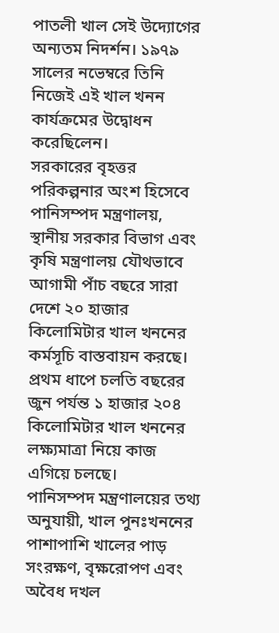পাতলী খাল সেই উদ্যোগের অন্যতম নিদর্শন। ১৯৭৯ সালের নভেম্বরে তিনি নিজেই এই খাল খনন কার্যক্রমের উদ্বোধন করেছিলেন।
সরকারের বৃহত্তর পরিকল্পনার অংশ হিসেবে পানিসম্পদ মন্ত্রণালয়, স্থানীয় সরকার বিভাগ এবং কৃষি মন্ত্রণালয় যৌথভাবে আগামী পাঁচ বছরে সারা দেশে ২০ হাজার কিলোমিটার খাল খননের কর্মসূচি বাস্তবায়ন করছে। প্রথম ধাপে চলতি বছরের জুন পর্যন্ত ১ হাজার ২০৪ কিলোমিটার খাল খননের লক্ষ্যমাত্রা নিয়ে কাজ এগিয়ে চলছে।
পানিসম্পদ মন্ত্রণালয়ের তথ্য অনুযায়ী, খাল পুনঃখননের পাশাপাশি খালের পাড় সংরক্ষণ, বৃক্ষরোপণ এবং অবৈধ দখল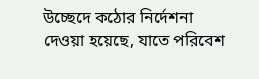উচ্ছেদে কঠোর নির্দেশনা দেওয়া হয়েছে, যাতে পরিবেশ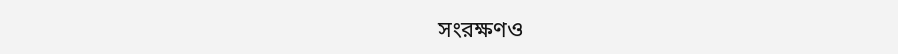সংরক্ষণও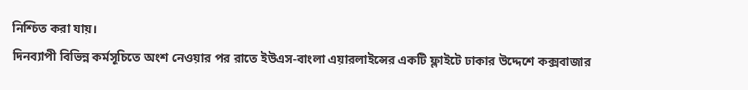নিশ্চিত করা যায়।
দিনব্যাপী বিভিন্ন কর্মসূচিতে অংশ নেওয়ার পর রাতে ইউএস-বাংলা এয়ারলাইন্সের একটি ফ্লাইটে ঢাকার উদ্দেশে কক্সবাজার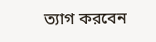ত্যাগ করবেন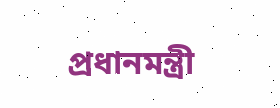প্রধানমন্ত্রী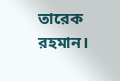তারেক রহমান।